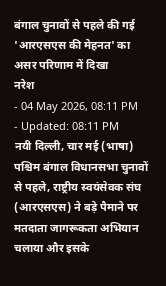बंगाल चुनावों से पहले की गई 'आरएसएस की मेहनत' का असर परिणाम में दिखा
नरेश
- 04 May 2026, 08:11 PM
- Updated: 08:11 PM
नयी दिल्ली, चार मई (भाषा) पश्चिम बंगाल विधानसभा चुनावों से पहले, राष्ट्रीय स्वयंसेवक संघ (आरएसएस) ने बड़े पैमाने पर मतदाता जागरूकता अभियान चलाया और इसके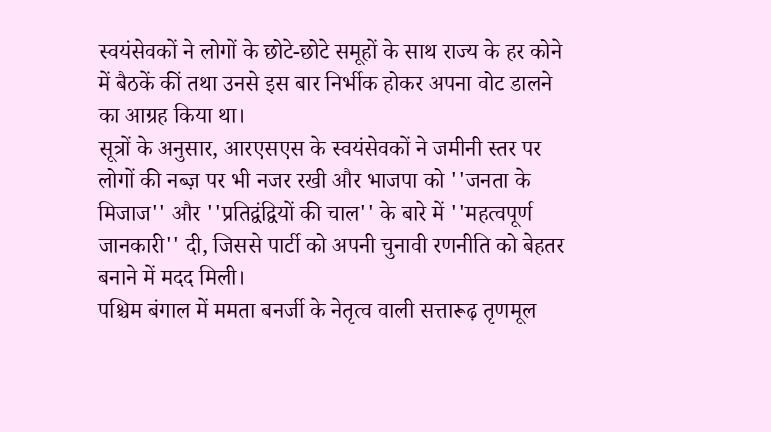स्वयंसेवकों ने लोगों के छोटे-छोटे समूहों के साथ राज्य के हर कोने में बैठकें कीं तथा उनसे इस बार निर्भीक होकर अपना वोट डालने का आग्रह किया था।
सूत्रों के अनुसार, आरएसएस के स्वयंसेवकों ने जमीनी स्तर पर लोगों की नब्ज़ पर भी नजर रखी और भाजपा को ''जनता के मिजाज'' और ''प्रतिद्वंद्वियों की चाल'' के बारे में ''महत्वपूर्ण जानकारी'' दी, जिससे पार्टी को अपनी चुनावी रणनीति को बेहतर बनाने में मदद मिली।
पश्चिम बंगाल में ममता बनर्जी के नेतृत्व वाली सत्तारूढ़ तृणमूल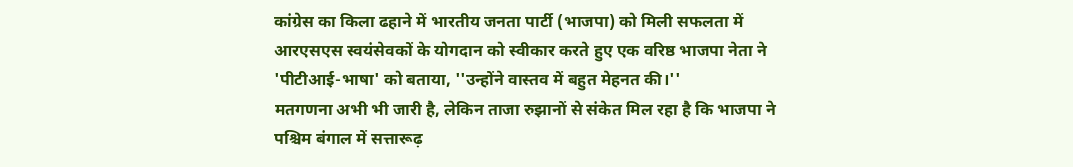कांग्रेस का किला ढहाने में भारतीय जनता पार्टी (भाजपा) को मिली सफलता में आरएसएस स्वयंसेवकों के योगदान को स्वीकार करते हुए एक वरिष्ठ भाजपा नेता ने 'पीटीआई-भाषा' को बताया, ''उन्होंने वास्तव में बहुत मेहनत की।''
मतगणना अभी भी जारी है, लेकिन ताजा रुझानों से संकेत मिल रहा है कि भाजपा ने पश्चिम बंगाल में सत्तारूढ़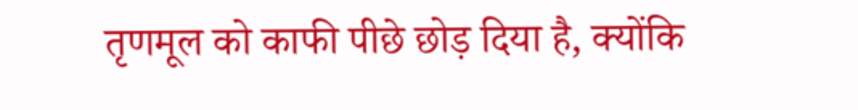तृणमूल को काफी पीछे छोड़ दिया है, क्योंकि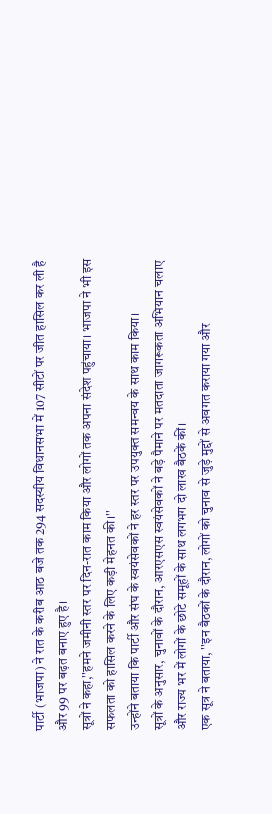पार्टी (भाजपा) ने रात के करीब आठ बजे तक 294 सदस्यीय विधानसभा में 107 सीटों पर जीत हासिल कर ली है और 99 पर बढ़त बनाए हुए है।
सूत्रों ने कहा,''हमने जमीनी स्तर पर दिन-रात काम किया और लोगों तक अपना संदेश पहुंचाया। भाजपा ने भी इस सफलता को हासिल करने के लिए कड़ी मेहनत की।''
उन्होंने बताया कि पार्टी और संघ के स्वयंसेवकों ने हर स्तर पर उपयुक्त समन्वय के साथ काम किया।
सूत्रों के अनुसार, चुनावों के दौरान, आरएसएस स्वयंसेवकों ने बड़े पैमाने पर मतदाता जागरूकता अभियान चलाए और राज्य भर में लोगों के छोटे समूहों के साथ लगभग दो लाख बैठकें कीं।
एक सूत्र ने बताया, ''इन बैठकों के दौरान, लोगों को चुनाव से जुड़े मुद्दों से अवगत कराया गया और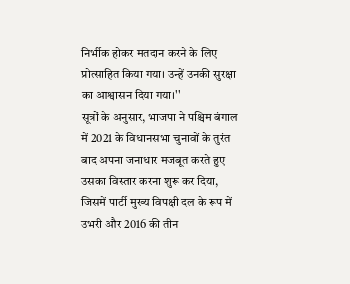निर्भीक होकर मतदान करने के लिए प्रोत्साहित किया गया। उन्हें उनकी सुरक्षा का आश्वासन दिया गया।''
सूत्रों के अनुसार, भाजपा ने पश्चिम बंगाल में 2021 के विधानसभा चुनावों के तुरंत बाद अपना जनाधार मजबूत करते हुए उसका विस्तार करना शुरू कर दिया, जिसमें पार्टी मुख्य विपक्षी दल के रूप में उभरी और 2016 की तीन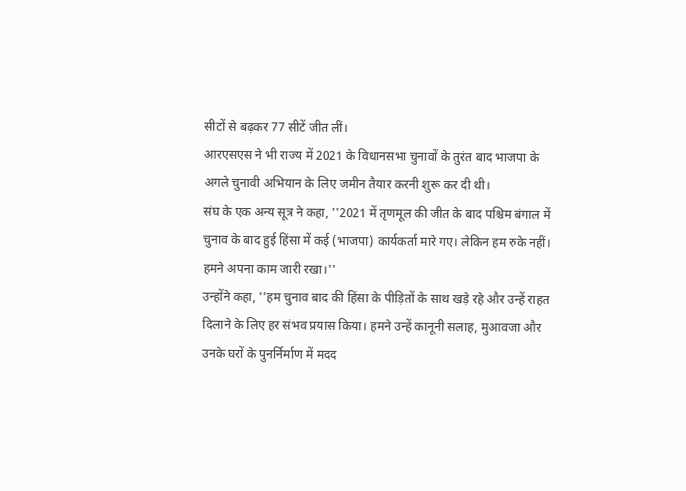सीटों से बढ़कर 77 सीटें जीत लीं।
आरएसएस ने भी राज्य में 2021 के विधानसभा चुनावों के तुरंत बाद भाजपा के अगले चुनावी अभियान के लिए जमीन तैयार करनी शुरू कर दी थी।
संघ के एक अन्य सूत्र ने कहा, ''2021 में तृणमूल की जीत के बाद पश्चिम बंगाल में चुनाव के बाद हुई हिंसा में कई (भाजपा) कार्यकर्ता मारे गए। लेकिन हम रुके नहीं। हमने अपना काम जारी रखा।''
उन्होंने कहा, ''हम चुनाव बाद की हिंसा के पीड़ितों के साथ खड़े रहे और उन्हें राहत दिलाने के लिए हर संभव प्रयास किया। हमने उन्हें कानूनी सलाह, मुआवजा और उनके घरों के पुनर्निर्माण में मदद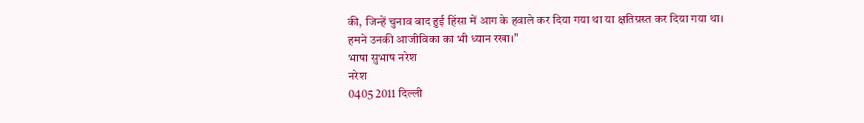की, जिन्हें चुनाव बाद हुई हिंसा में आग के हवाले कर दिया गया था या क्षतिग्रस्त कर दिया गया था। हमने उनकी आजीविका का भी ध्यान रखा।''
भाषा सुभाष नरेश
नरेश
0405 2011 दिल्ली